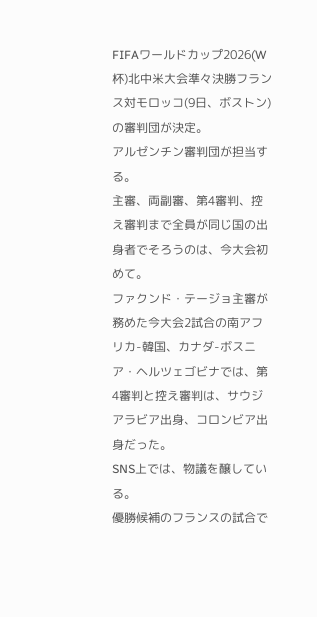FIFAワールドカップ2026(W杯)北中米大会準々決勝フランス対モロッコ(9日、ボストン)の審判団が決定。
アルゼンチン審判団が担当する。
主審、両副審、第4審判、控え審判まで全員が同じ国の出身者でそろうのは、今大会初めて。
ファクンド・テージョ主審が務めた今大会2試合の南アフリカ-韓国、カナダ-ボスニア・ヘルツェゴビナでは、第4審判と控え審判は、サウジアラビア出身、コロンビア出身だった。
SNS上では、物議を醸している。
優勝候補のフランスの試合で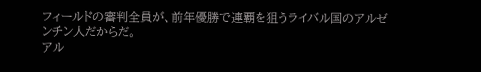フィールドの審判全員が、前年優勝で連覇を狙うライバル国のアルゼンチン人だからだ。
アル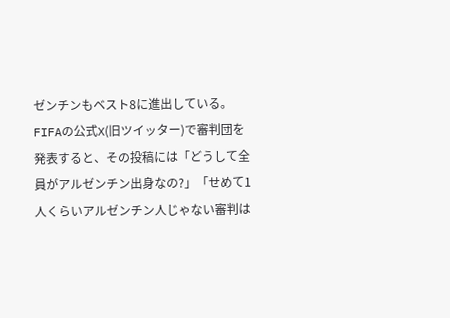ゼンチンもベスト8に進出している。
FIFAの公式X(旧ツイッター)で審判団を発表すると、その投稿には「どうして全員がアルゼンチン出身なの?」「せめて1人くらいアルゼンチン人じゃない審判は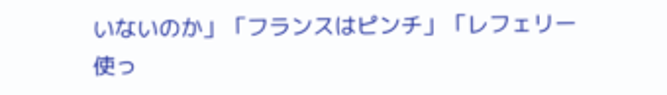いないのか」「フランスはピンチ」「レフェリー使っ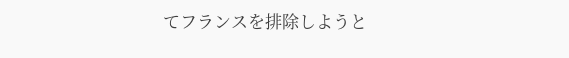てフランスを排除しようと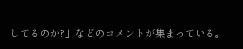してるのか?」などのコメントが集まっている。